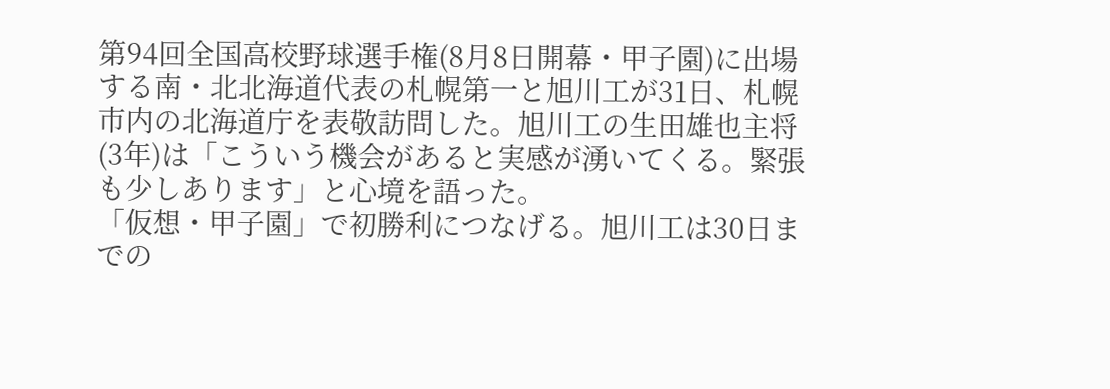第94回全国高校野球選手権(8月8日開幕・甲子園)に出場する南・北北海道代表の札幌第一と旭川工が31日、札幌市内の北海道庁を表敬訪問した。旭川工の生田雄也主将(3年)は「こういう機会があると実感が湧いてくる。緊張も少しあります」と心境を語った。
「仮想・甲子園」で初勝利につなげる。旭川工は30日までの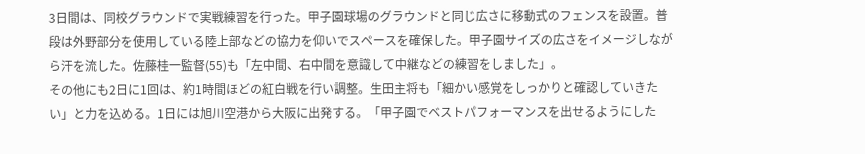3日間は、同校グラウンドで実戦練習を行った。甲子園球場のグラウンドと同じ広さに移動式のフェンスを設置。普段は外野部分を使用している陸上部などの協力を仰いでスペースを確保した。甲子園サイズの広さをイメージしながら汗を流した。佐藤桂一監督(55)も「左中間、右中間を意識して中継などの練習をしました」。
その他にも2日に1回は、約1時間ほどの紅白戦を行い調整。生田主将も「細かい感覚をしっかりと確認していきたい」と力を込める。1日には旭川空港から大阪に出発する。「甲子園でベストパフォーマンスを出せるようにした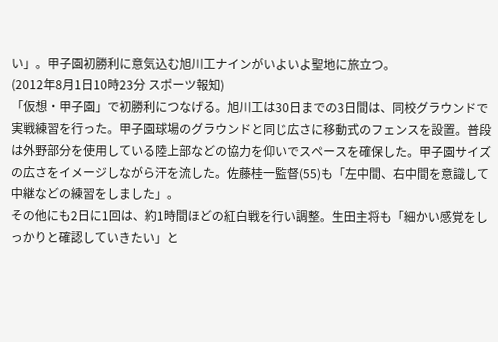い」。甲子園初勝利に意気込む旭川工ナインがいよいよ聖地に旅立つ。
(2012年8月1日10時23分 スポーツ報知)
「仮想・甲子園」で初勝利につなげる。旭川工は30日までの3日間は、同校グラウンドで実戦練習を行った。甲子園球場のグラウンドと同じ広さに移動式のフェンスを設置。普段は外野部分を使用している陸上部などの協力を仰いでスペースを確保した。甲子園サイズの広さをイメージしながら汗を流した。佐藤桂一監督(55)も「左中間、右中間を意識して中継などの練習をしました」。
その他にも2日に1回は、約1時間ほどの紅白戦を行い調整。生田主将も「細かい感覚をしっかりと確認していきたい」と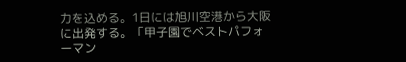力を込める。1日には旭川空港から大阪に出発する。「甲子園でベストパフォーマン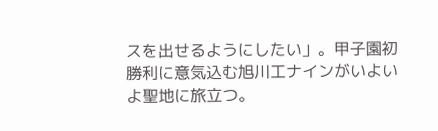スを出せるようにしたい」。甲子園初勝利に意気込む旭川工ナインがいよいよ聖地に旅立つ。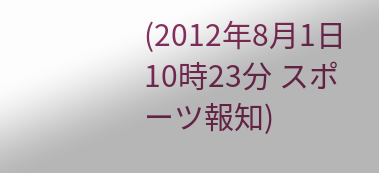(2012年8月1日10時23分 スポーツ報知)